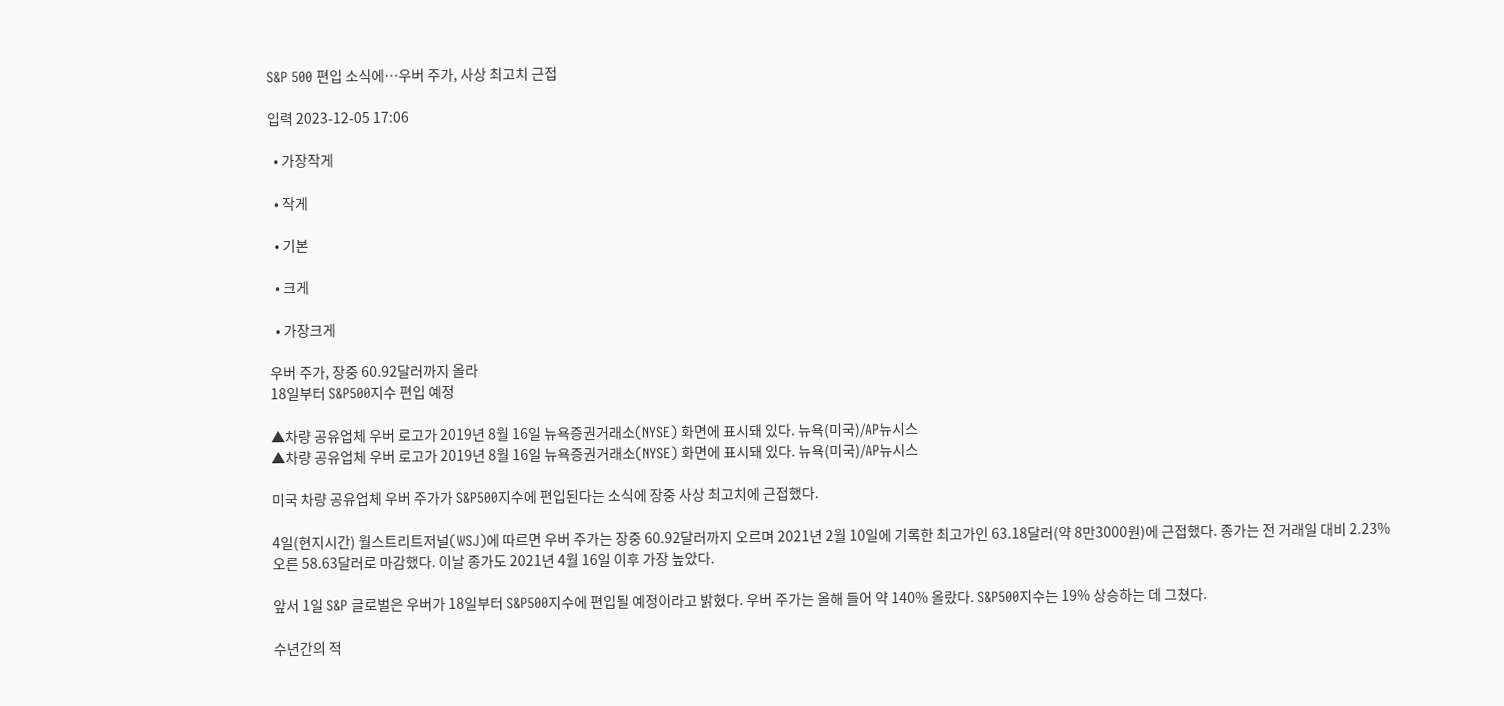S&P 500 편입 소식에…우버 주가, 사상 최고치 근접

입력 2023-12-05 17:06

  • 가장작게

  • 작게

  • 기본

  • 크게

  • 가장크게

우버 주가, 장중 60.92달러까지 올라
18일부터 S&P500지수 편입 예정

▲차량 공유업체 우버 로고가 2019년 8월 16일 뉴욕증권거래소(NYSE) 화면에 표시돼 있다. 뉴욕(미국)/AP뉴시스
▲차량 공유업체 우버 로고가 2019년 8월 16일 뉴욕증권거래소(NYSE) 화면에 표시돼 있다. 뉴욕(미국)/AP뉴시스

미국 차량 공유업체 우버 주가가 S&P500지수에 편입된다는 소식에 장중 사상 최고치에 근접했다.

4일(현지시간) 월스트리트저널(WSJ)에 따르면 우버 주가는 장중 60.92달러까지 오르며 2021년 2월 10일에 기록한 최고가인 63.18달러(약 8만3000원)에 근접했다. 종가는 전 거래일 대비 2.23% 오른 58.63달러로 마감했다. 이날 종가도 2021년 4월 16일 이후 가장 높았다.

앞서 1일 S&P 글로벌은 우버가 18일부터 S&P500지수에 편입될 예정이라고 밝혔다. 우버 주가는 올해 들어 약 140% 올랐다. S&P500지수는 19% 상승하는 데 그쳤다.

수년간의 적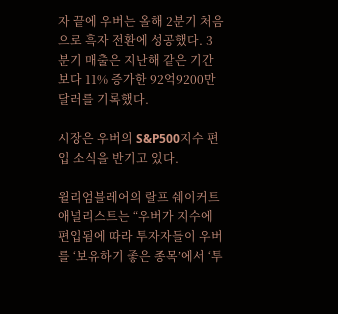자 끝에 우버는 올해 2분기 처음으로 흑자 전환에 성공했다. 3분기 매출은 지난해 같은 기간보다 11% 증가한 92억9200만 달러를 기록했다.

시장은 우버의 S&P500지수 편입 소식을 반기고 있다.

윌리엄블레어의 랄프 쉐이커트 애널리스트는 “우버가 지수에 편입됨에 따라 투자자들이 우버를 ‘보유하기 좋은 종목’에서 ‘투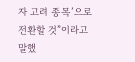자 고려 종목’으로 전환할 것”이라고 말했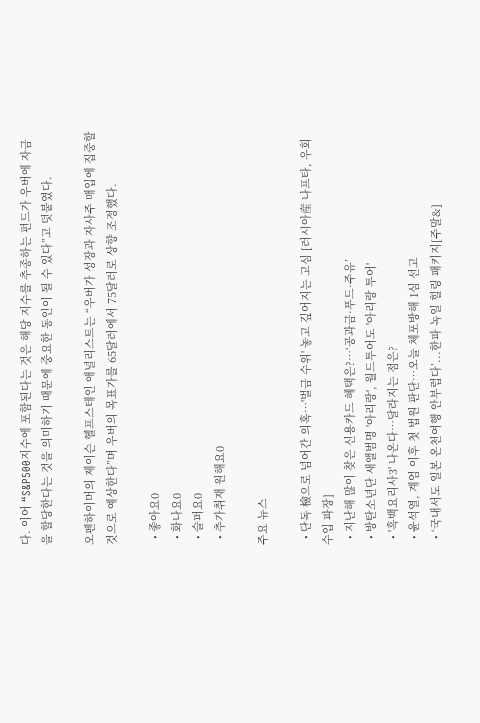다. 이어 “S&P500지수에 포함된다는 것은 해당 지수를 추종하는 펀드가 우버에 자금을 할당한다는 것을 의미하기 때문에 중요한 동인이 될 수 있다”고 덧붙였다.

오펜하이머의 제이슨 헬프스테인 애널리스트는 “우버가 성장과 자사주 매입에 집중할 것으로 예상한다”며 우버의 목표가를 65달러에서 75달러로 상향 조정했다.

  • 좋아요0
  • 화나요0
  • 슬퍼요0
  • 추가취재 원해요0

주요 뉴스

  • 단독 檢으로 넘어간 의혹…'벌금 수위' 놓고 깊어지는 고심 [러시아産 나프타, 우회 수입 파장]
  • 지난해 많이 찾은 신용카드 혜택은?⋯‘공과금·푸드·주유’
  • 방탄소년단 새앨범명 '아리랑', 월드투어도 '아리랑 투어'
  • '흑백요리사3' 나온다…달라지는 점은?
  • 윤석열, 계엄 이후 첫 법원 판단…오늘 체포방해 1심 선고
  • ‘국내서도 일본 온천여행 안부럽다’...한파 녹일 힐링 패키지[주말&]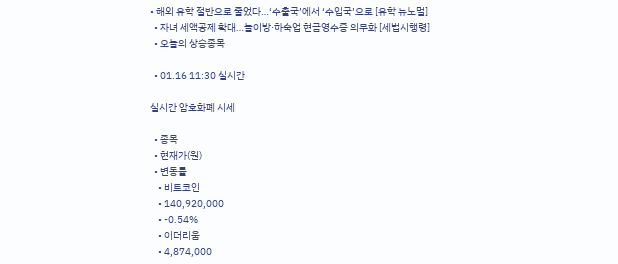• 해외 유학 절반으로 줄었다…‘수출국’에서 ‘수입국’으로 [유학 뉴노멀]
  • 자녀 세액공제 확대…놀이방·하숙업 현금영수증 의무화 [세법시행령]
  • 오늘의 상승종목

  • 01.16 11:30 실시간

실시간 암호화폐 시세

  • 종목
  • 현재가(원)
  • 변동률
    • 비트코인
    • 140,920,000
    • -0.54%
    • 이더리움
    • 4,874,000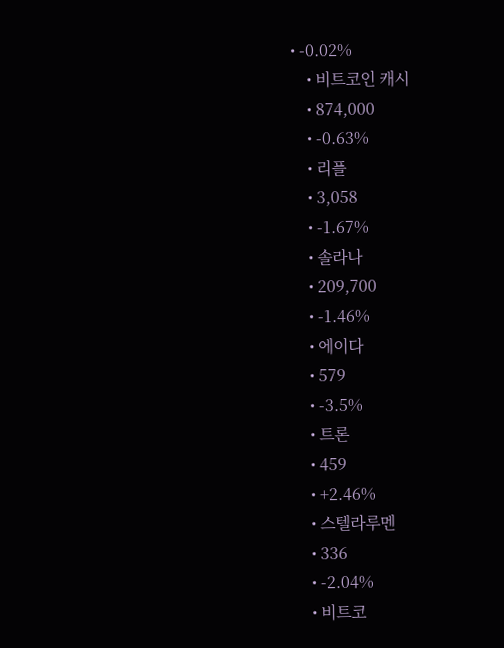• -0.02%
    • 비트코인 캐시
    • 874,000
    • -0.63%
    • 리플
    • 3,058
    • -1.67%
    • 솔라나
    • 209,700
    • -1.46%
    • 에이다
    • 579
    • -3.5%
    • 트론
    • 459
    • +2.46%
    • 스텔라루멘
    • 336
    • -2.04%
    • 비트코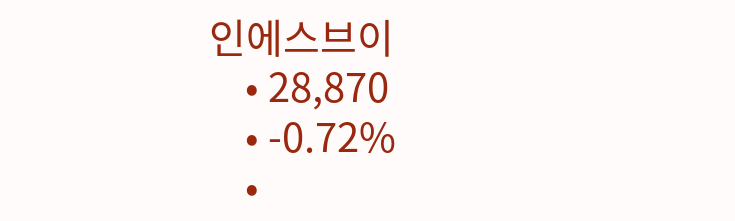인에스브이
    • 28,870
    • -0.72%
    •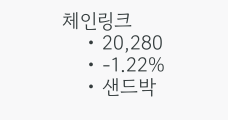체인링크
    • 20,280
    • -1.22%
    • 샌드박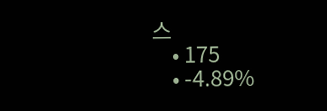스
    • 175
    • -4.89%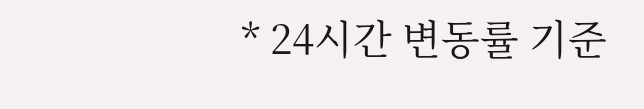* 24시간 변동률 기준